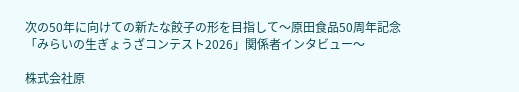次の50年に向けての新たな餃子の形を目指して〜原田食品50周年記念「みらいの生ぎょうざコンテスト2026」関係者インタビュー〜

株式会社原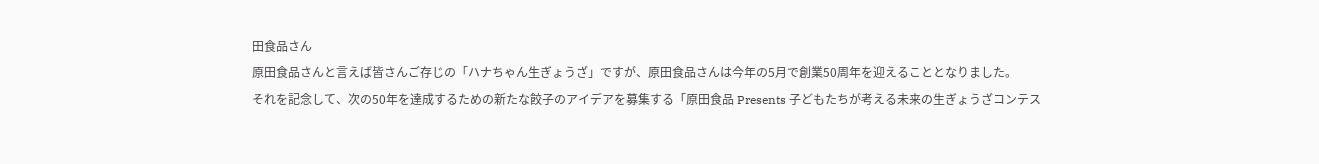田食品さん
原田食品さんと言えば皆さんご存じの「ハナちゃん生ぎょうざ」ですが、原田食品さんは今年の5月で創業50周年を迎えることとなりました。
それを記念して、次の50年を達成するための新たな餃子のアイデアを募集する「原田食品 Presents 子どもたちが考える未来の生ぎょうざコンテス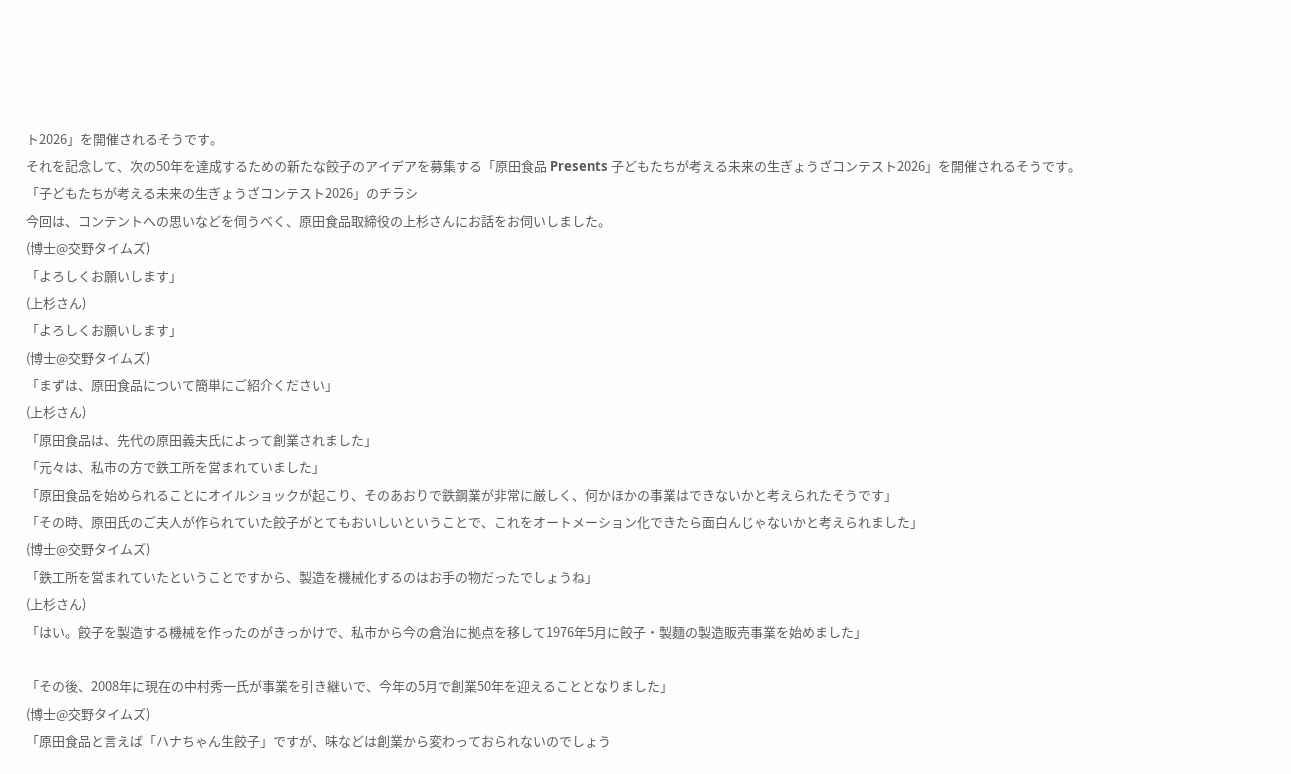ト2026」を開催されるそうです。
それを記念して、次の50年を達成するための新たな餃子のアイデアを募集する「原田食品 Presents 子どもたちが考える未来の生ぎょうざコンテスト2026」を開催されるそうです。
「子どもたちが考える未来の生ぎょうざコンテスト2026」のチラシ
今回は、コンテントへの思いなどを伺うべく、原田食品取締役の上杉さんにお話をお伺いしました。
(博士@交野タイムズ)
「よろしくお願いします」
(上杉さん)
「よろしくお願いします」
(博士@交野タイムズ)
「まずは、原田食品について簡単にご紹介ください」
(上杉さん)
「原田食品は、先代の原田義夫氏によって創業されました」
「元々は、私市の方で鉄工所を営まれていました」
「原田食品を始められることにオイルショックが起こり、そのあおりで鉄鋼業が非常に厳しく、何かほかの事業はできないかと考えられたそうです」
「その時、原田氏のご夫人が作られていた餃子がとてもおいしいということで、これをオートメーション化できたら面白んじゃないかと考えられました」
(博士@交野タイムズ)
「鉄工所を営まれていたということですから、製造を機械化するのはお手の物だったでしょうね」
(上杉さん)
「はい。餃子を製造する機械を作ったのがきっかけで、私市から今の倉治に拠点を移して1976年5月に餃子・製麵の製造販売事業を始めました」

「その後、2008年に現在の中村秀一氏が事業を引き継いで、今年の5月で創業50年を迎えることとなりました」
(博士@交野タイムズ)
「原田食品と言えば「ハナちゃん生餃子」ですが、味などは創業から変わっておられないのでしょう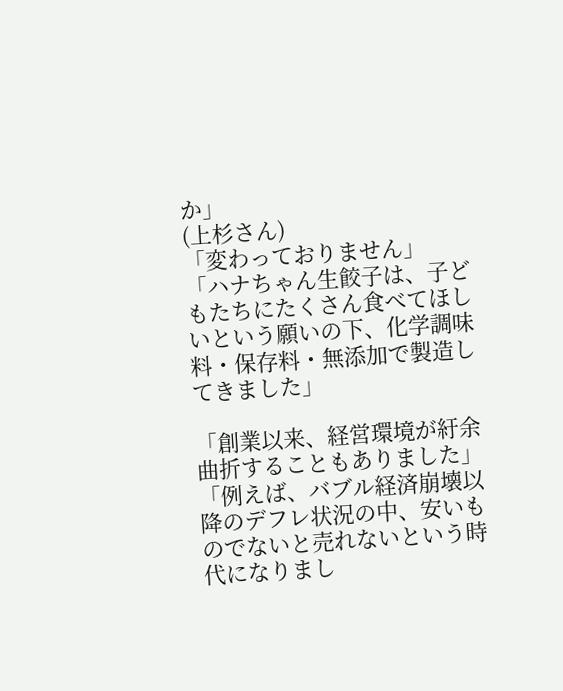か」
(上杉さん)
「変わっておりません」
「ハナちゃん生餃子は、子どもたちにたくさん食べてほしいという願いの下、化学調味料・保存料・無添加で製造してきました」

「創業以来、経営環境が紆余曲折することもありました」
「例えば、バブル経済崩壊以降のデフレ状況の中、安いものでないと売れないという時代になりまし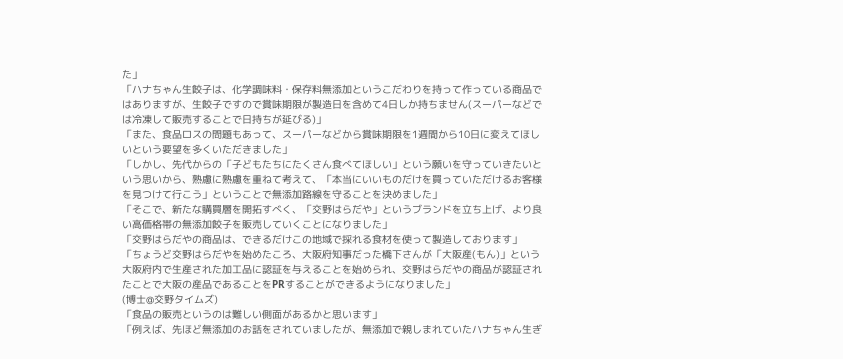た」
「ハナちゃん生餃子は、化学調味料・保存料無添加というこだわりを持って作っている商品ではありますが、生餃子ですので賞味期限が製造日を含めて4日しか持ちません(スーパーなどでは冷凍して販売することで日持ちが延びる)」
「また、食品ロスの問題もあって、スーパーなどから賞味期限を1週間から10日に変えてほしいという要望を多くいただきました」
「しかし、先代からの「子どもたちにたくさん食べてほしい」という願いを守っていきたいという思いから、熟慮に熟慮を重ねて考えて、「本当にいいものだけを買っていただけるお客様を見つけて行こう」ということで無添加路線を守ることを決めました」
「そこで、新たな購買層を開拓すべく、「交野はらだや」というブランドを立ち上げ、より良い高価格帯の無添加餃子を販売していくことになりました」
「交野はらだやの商品は、できるだけこの地域で採れる食材を使って製造しております」
「ちょうど交野はらだやを始めたころ、大阪府知事だった橋下さんが「大阪産(もん)」という大阪府内で生産された加工品に認証を与えることを始められ、交野はらだやの商品が認証されたことで大阪の産品であることをPRすることができるようになりました」
(博士@交野タイムズ)
「食品の販売というのは難しい側面があるかと思います」
「例えば、先ほど無添加のお話をされていましたが、無添加で親しまれていたハナちゃん生ぎ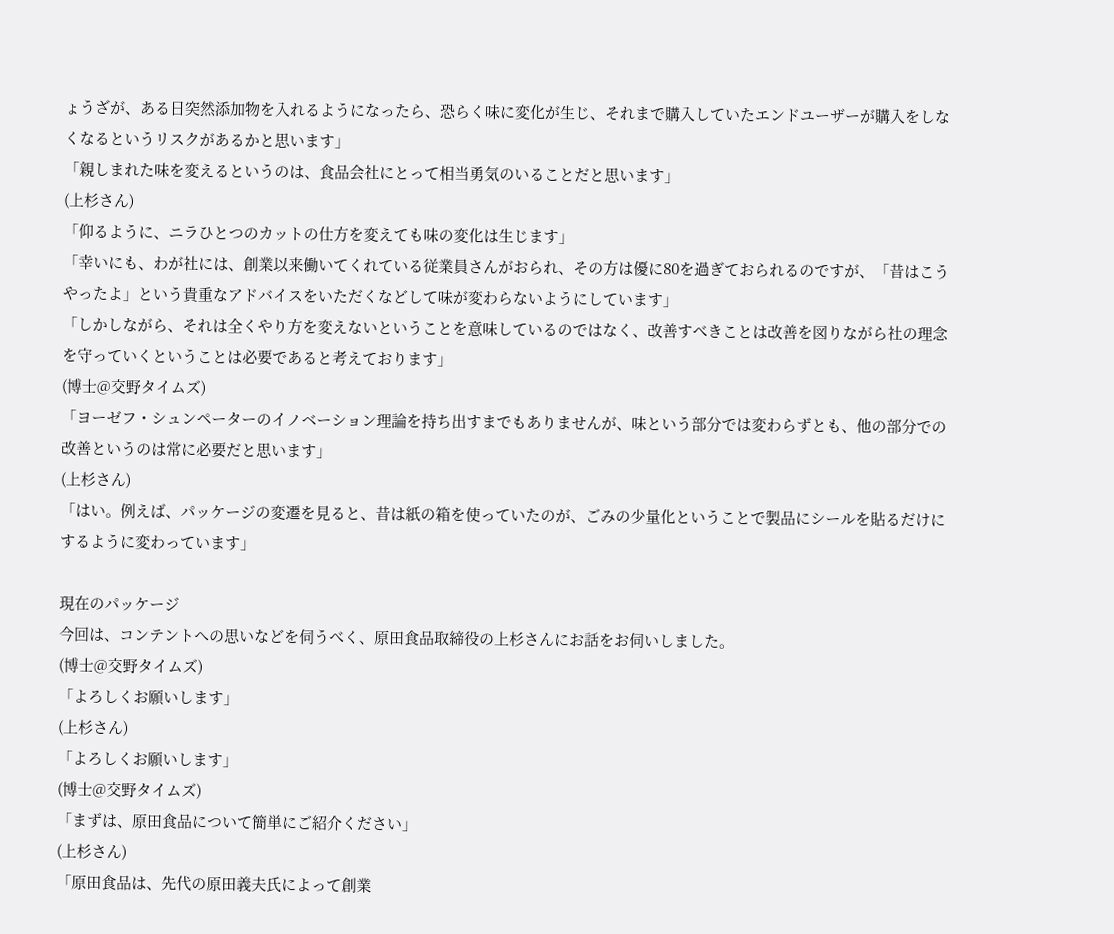ょうざが、ある日突然添加物を入れるようになったら、恐らく味に変化が生じ、それまで購入していたエンドユーザーが購入をしなくなるというリスクがあるかと思います」
「親しまれた味を変えるというのは、食品会社にとって相当勇気のいることだと思います」
(上杉さん)
「仰るように、ニラひとつのカットの仕方を変えても味の変化は生じます」
「幸いにも、わが社には、創業以来働いてくれている従業員さんがおられ、その方は優に80を過ぎておられるのですが、「昔はこうやったよ」という貴重なアドバイスをいただくなどして味が変わらないようにしています」
「しかしながら、それは全くやり方を変えないということを意味しているのではなく、改善すべきことは改善を図りながら社の理念を守っていくということは必要であると考えております」
(博士@交野タイムズ)
「ヨーゼフ・シュンペーターのイノベーション理論を持ち出すまでもありませんが、味という部分では変わらずとも、他の部分での改善というのは常に必要だと思います」
(上杉さん)
「はい。例えば、パッケージの変遷を見ると、昔は紙の箱を使っていたのが、ごみの少量化ということで製品にシールを貼るだけにするように変わっています」

現在のパッケージ
今回は、コンテントへの思いなどを伺うべく、原田食品取締役の上杉さんにお話をお伺いしました。
(博士@交野タイムズ)
「よろしくお願いします」
(上杉さん)
「よろしくお願いします」
(博士@交野タイムズ)
「まずは、原田食品について簡単にご紹介ください」
(上杉さん)
「原田食品は、先代の原田義夫氏によって創業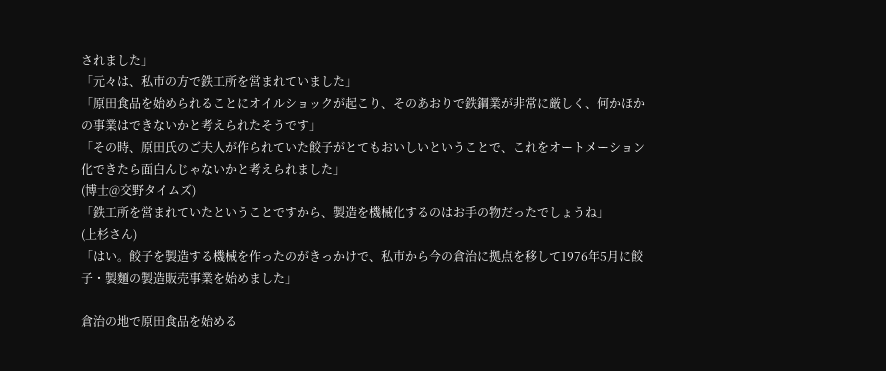されました」
「元々は、私市の方で鉄工所を営まれていました」
「原田食品を始められることにオイルショックが起こり、そのあおりで鉄鋼業が非常に厳しく、何かほかの事業はできないかと考えられたそうです」
「その時、原田氏のご夫人が作られていた餃子がとてもおいしいということで、これをオートメーション化できたら面白んじゃないかと考えられました」
(博士@交野タイムズ)
「鉄工所を営まれていたということですから、製造を機械化するのはお手の物だったでしょうね」
(上杉さん)
「はい。餃子を製造する機械を作ったのがきっかけで、私市から今の倉治に拠点を移して1976年5月に餃子・製麵の製造販売事業を始めました」

倉治の地で原田食品を始める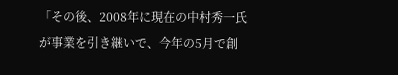「その後、2008年に現在の中村秀一氏が事業を引き継いで、今年の5月で創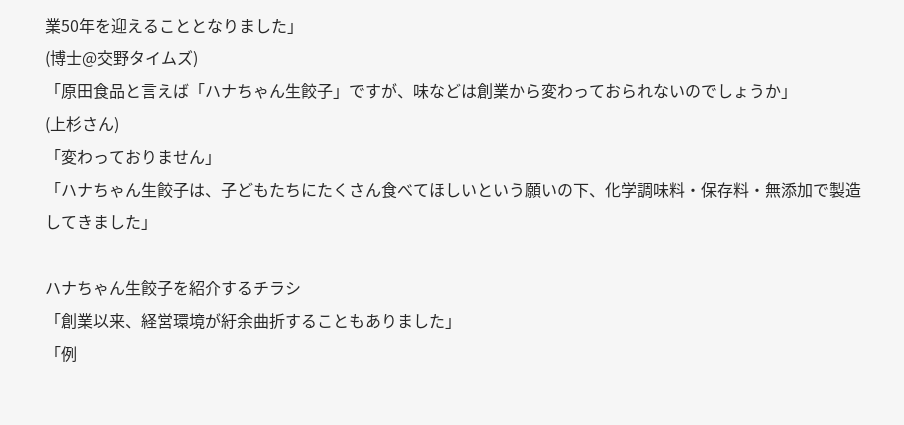業50年を迎えることとなりました」
(博士@交野タイムズ)
「原田食品と言えば「ハナちゃん生餃子」ですが、味などは創業から変わっておられないのでしょうか」
(上杉さん)
「変わっておりません」
「ハナちゃん生餃子は、子どもたちにたくさん食べてほしいという願いの下、化学調味料・保存料・無添加で製造してきました」

ハナちゃん生餃子を紹介するチラシ
「創業以来、経営環境が紆余曲折することもありました」
「例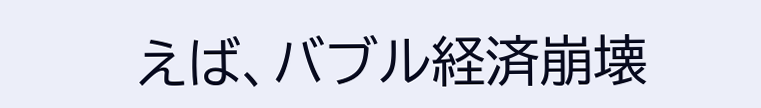えば、バブル経済崩壊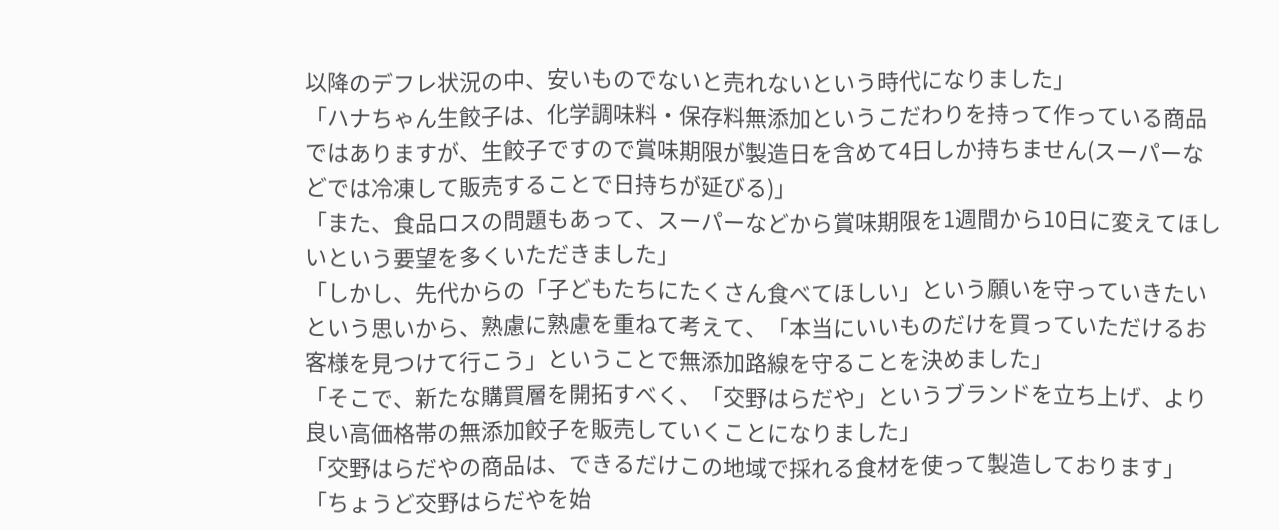以降のデフレ状況の中、安いものでないと売れないという時代になりました」
「ハナちゃん生餃子は、化学調味料・保存料無添加というこだわりを持って作っている商品ではありますが、生餃子ですので賞味期限が製造日を含めて4日しか持ちません(スーパーなどでは冷凍して販売することで日持ちが延びる)」
「また、食品ロスの問題もあって、スーパーなどから賞味期限を1週間から10日に変えてほしいという要望を多くいただきました」
「しかし、先代からの「子どもたちにたくさん食べてほしい」という願いを守っていきたいという思いから、熟慮に熟慮を重ねて考えて、「本当にいいものだけを買っていただけるお客様を見つけて行こう」ということで無添加路線を守ることを決めました」
「そこで、新たな購買層を開拓すべく、「交野はらだや」というブランドを立ち上げ、より良い高価格帯の無添加餃子を販売していくことになりました」
「交野はらだやの商品は、できるだけこの地域で採れる食材を使って製造しております」
「ちょうど交野はらだやを始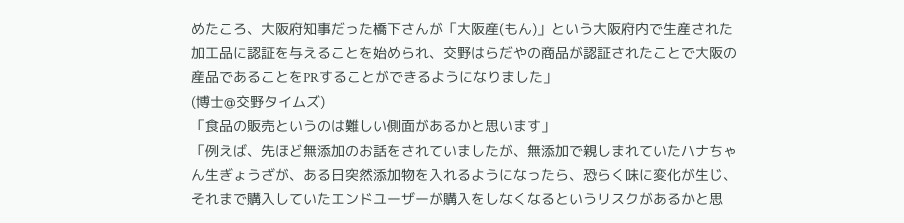めたころ、大阪府知事だった橋下さんが「大阪産(もん)」という大阪府内で生産された加工品に認証を与えることを始められ、交野はらだやの商品が認証されたことで大阪の産品であることをPRすることができるようになりました」
(博士@交野タイムズ)
「食品の販売というのは難しい側面があるかと思います」
「例えば、先ほど無添加のお話をされていましたが、無添加で親しまれていたハナちゃん生ぎょうざが、ある日突然添加物を入れるようになったら、恐らく味に変化が生じ、それまで購入していたエンドユーザーが購入をしなくなるというリスクがあるかと思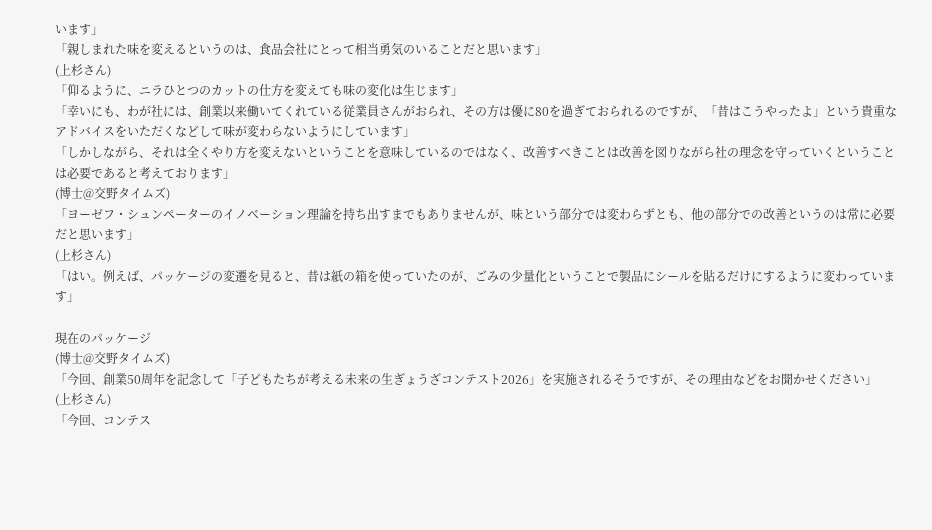います」
「親しまれた味を変えるというのは、食品会社にとって相当勇気のいることだと思います」
(上杉さん)
「仰るように、ニラひとつのカットの仕方を変えても味の変化は生じます」
「幸いにも、わが社には、創業以来働いてくれている従業員さんがおられ、その方は優に80を過ぎておられるのですが、「昔はこうやったよ」という貴重なアドバイスをいただくなどして味が変わらないようにしています」
「しかしながら、それは全くやり方を変えないということを意味しているのではなく、改善すべきことは改善を図りながら社の理念を守っていくということは必要であると考えております」
(博士@交野タイムズ)
「ヨーゼフ・シュンペーターのイノベーション理論を持ち出すまでもありませんが、味という部分では変わらずとも、他の部分での改善というのは常に必要だと思います」
(上杉さん)
「はい。例えば、パッケージの変遷を見ると、昔は紙の箱を使っていたのが、ごみの少量化ということで製品にシールを貼るだけにするように変わっています」

現在のパッケージ
(博士@交野タイムズ)
「今回、創業50周年を記念して「子どもたちが考える未来の生ぎょうざコンテスト2026」を実施されるそうですが、その理由などをお聞かせください」
(上杉さん)
「今回、コンテス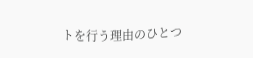トを行う理由のひとつ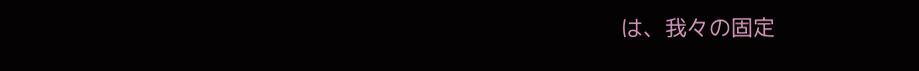は、我々の固定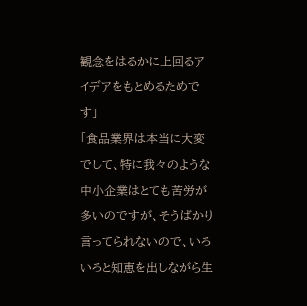観念をはるかに上回るアイデアをもとめるためです」
「食品業界は本当に大変でして、特に我々のような中小企業はとても苦労が多いのですが、そうばかり言ってられないので、いろいろと知恵を出しながら生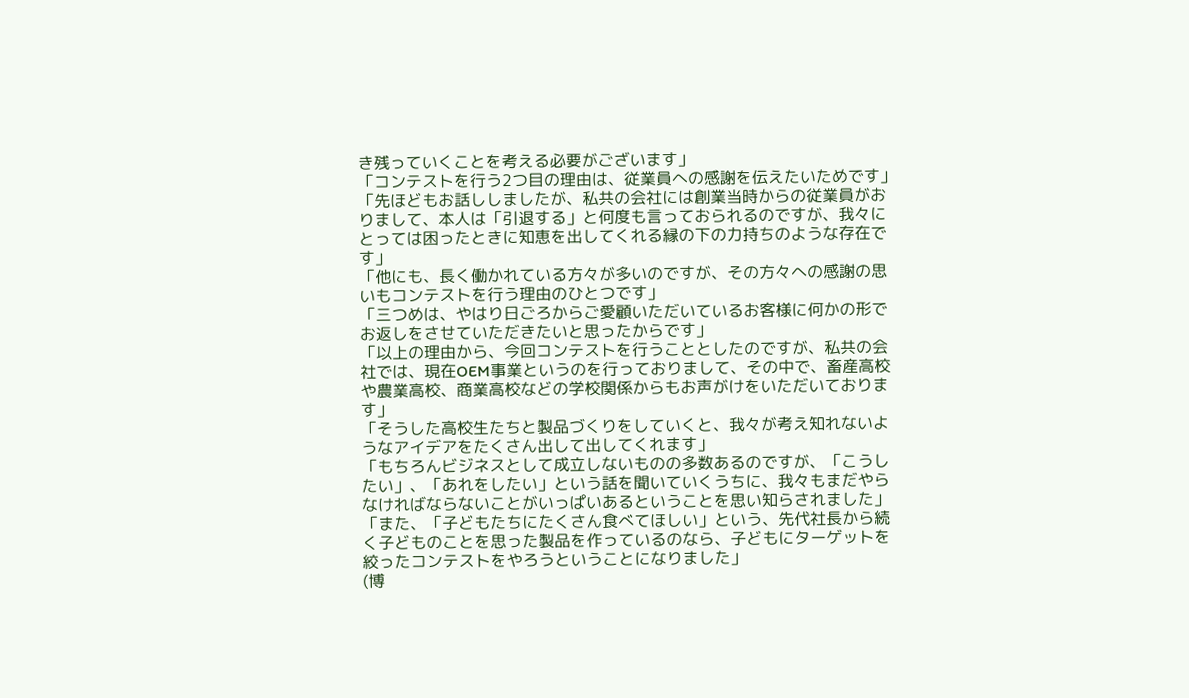き残っていくことを考える必要がございます」
「コンテストを行う2つ目の理由は、従業員への感謝を伝えたいためです」
「先ほどもお話ししましたが、私共の会社には創業当時からの従業員がおりまして、本人は「引退する」と何度も言っておられるのですが、我々にとっては困ったときに知恵を出してくれる縁の下の力持ちのような存在です」
「他にも、長く働かれている方々が多いのですが、その方々への感謝の思いもコンテストを行う理由のひとつです」
「三つめは、やはり日ごろからご愛顧いただいているお客様に何かの形でお返しをさせていただきたいと思ったからです」
「以上の理由から、今回コンテストを行うこととしたのですが、私共の会社では、現在OEM事業というのを行っておりまして、その中で、畜産高校や農業高校、商業高校などの学校関係からもお声がけをいただいております」
「そうした高校生たちと製品づくりをしていくと、我々が考え知れないようなアイデアをたくさん出して出してくれます」
「もちろんビジネスとして成立しないものの多数あるのですが、「こうしたい」、「あれをしたい」という話を聞いていくうちに、我々もまだやらなければならないことがいっぱいあるということを思い知らされました」
「また、「子どもたちにたくさん食べてほしい」という、先代社長から続く子どものことを思った製品を作っているのなら、子どもにターゲットを絞ったコンテストをやろうということになりました」
(博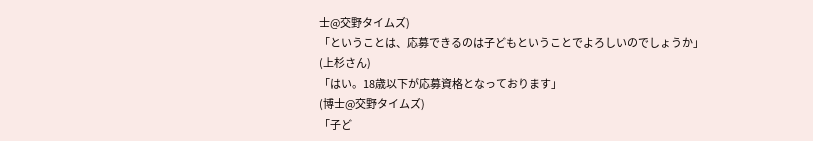士@交野タイムズ)
「ということは、応募できるのは子どもということでよろしいのでしょうか」
(上杉さん)
「はい。18歳以下が応募資格となっております」
(博士@交野タイムズ)
「子ど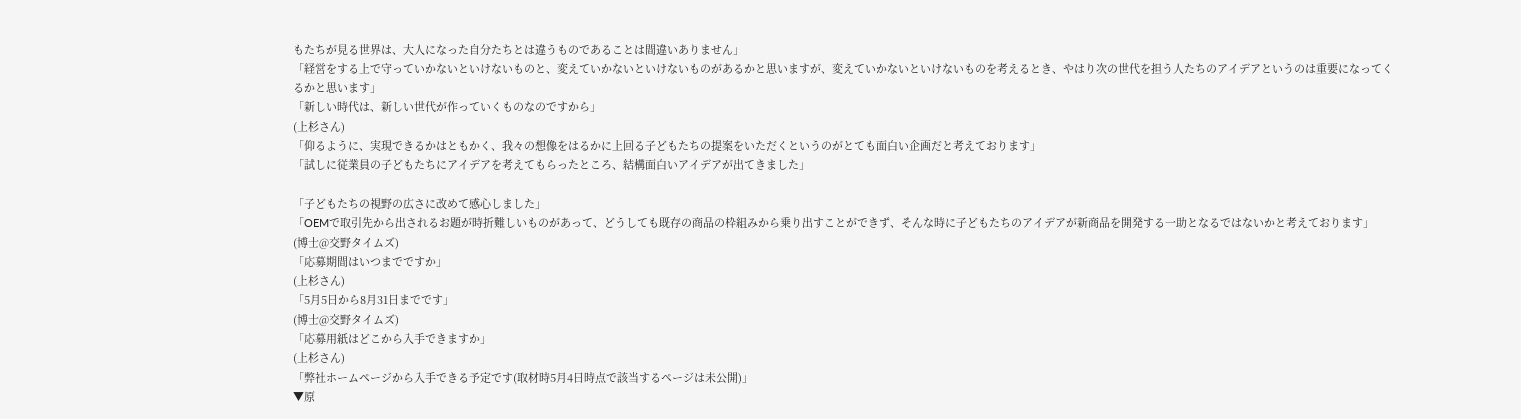もたちが見る世界は、大人になった自分たちとは違うものであることは間違いありません」
「経営をする上で守っていかないといけないものと、変えていかないといけないものがあるかと思いますが、変えていかないといけないものを考えるとき、やはり次の世代を担う人たちのアイデアというのは重要になってくるかと思います」
「新しい時代は、新しい世代が作っていくものなのですから」
(上杉さん)
「仰るように、実現できるかはともかく、我々の想像をはるかに上回る子どもたちの提案をいただくというのがとても面白い企画だと考えております」
「試しに従業員の子どもたちにアイデアを考えてもらったところ、結構面白いアイデアが出てきました」

「子どもたちの視野の広さに改めて感心しました」
「OEMで取引先から出されるお題が時折難しいものがあって、どうしても既存の商品の枠組みから乗り出すことができず、そんな時に子どもたちのアイデアが新商品を開発する一助となるではないかと考えております」
(博士@交野タイムズ)
「応募期間はいつまでですか」
(上杉さん)
「5月5日から8月31日までです」
(博士@交野タイムズ)
「応募用紙はどこから入手できますか」
(上杉さん)
「弊社ホームページから入手できる予定です(取材時5月4日時点で該当するページは未公開)」
▼原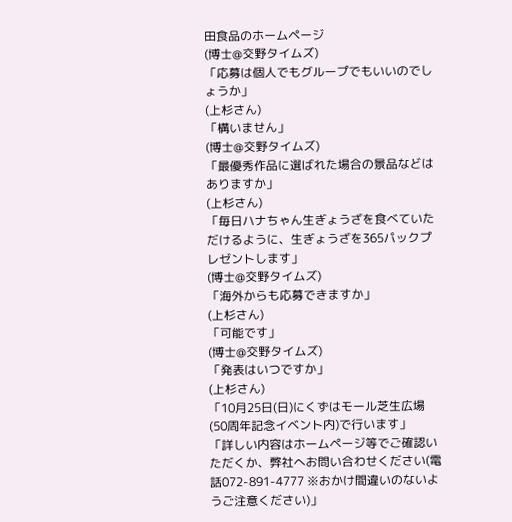田食品のホームページ
(博士@交野タイムズ)
「応募は個人でもグループでもいいのでしょうか」
(上杉さん)
「構いません」
(博士@交野タイムズ)
「最優秀作品に選ばれた場合の景品などはありますか」
(上杉さん)
「毎日ハナちゃん生ぎょうざを食べていただけるように、生ぎょうざを365パックプレゼントします」
(博士@交野タイムズ)
「海外からも応募できますか」
(上杉さん)
「可能です」
(博士@交野タイムズ)
「発表はいつですか」
(上杉さん)
「10月25日(日)にくずはモール芝生広場(50周年記念イベント内)で行います」
「詳しい内容はホームページ等でご確認いただくか、弊社へお問い合わせください(電話072-891-4777 ※おかけ間違いのないようご注意ください)」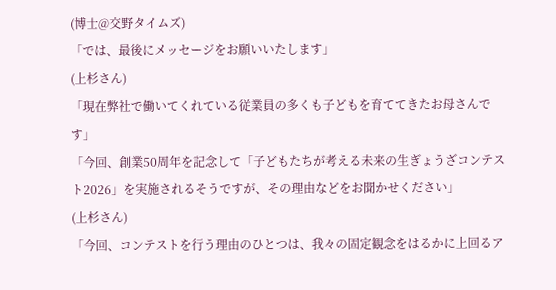(博士@交野タイムズ)
「では、最後にメッセージをお願いいたします」
(上杉さん)
「現在弊社で働いてくれている従業員の多くも子どもを育ててきたお母さんです」
「今回、創業50周年を記念して「子どもたちが考える未来の生ぎょうざコンテスト2026」を実施されるそうですが、その理由などをお聞かせください」
(上杉さん)
「今回、コンテストを行う理由のひとつは、我々の固定観念をはるかに上回るア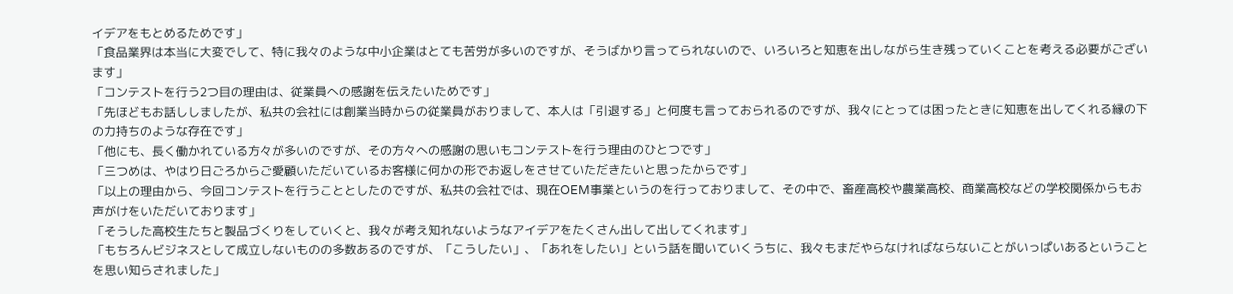イデアをもとめるためです」
「食品業界は本当に大変でして、特に我々のような中小企業はとても苦労が多いのですが、そうばかり言ってられないので、いろいろと知恵を出しながら生き残っていくことを考える必要がございます」
「コンテストを行う2つ目の理由は、従業員への感謝を伝えたいためです」
「先ほどもお話ししましたが、私共の会社には創業当時からの従業員がおりまして、本人は「引退する」と何度も言っておられるのですが、我々にとっては困ったときに知恵を出してくれる縁の下の力持ちのような存在です」
「他にも、長く働かれている方々が多いのですが、その方々への感謝の思いもコンテストを行う理由のひとつです」
「三つめは、やはり日ごろからご愛顧いただいているお客様に何かの形でお返しをさせていただきたいと思ったからです」
「以上の理由から、今回コンテストを行うこととしたのですが、私共の会社では、現在OEM事業というのを行っておりまして、その中で、畜産高校や農業高校、商業高校などの学校関係からもお声がけをいただいております」
「そうした高校生たちと製品づくりをしていくと、我々が考え知れないようなアイデアをたくさん出して出してくれます」
「もちろんビジネスとして成立しないものの多数あるのですが、「こうしたい」、「あれをしたい」という話を聞いていくうちに、我々もまだやらなければならないことがいっぱいあるということを思い知らされました」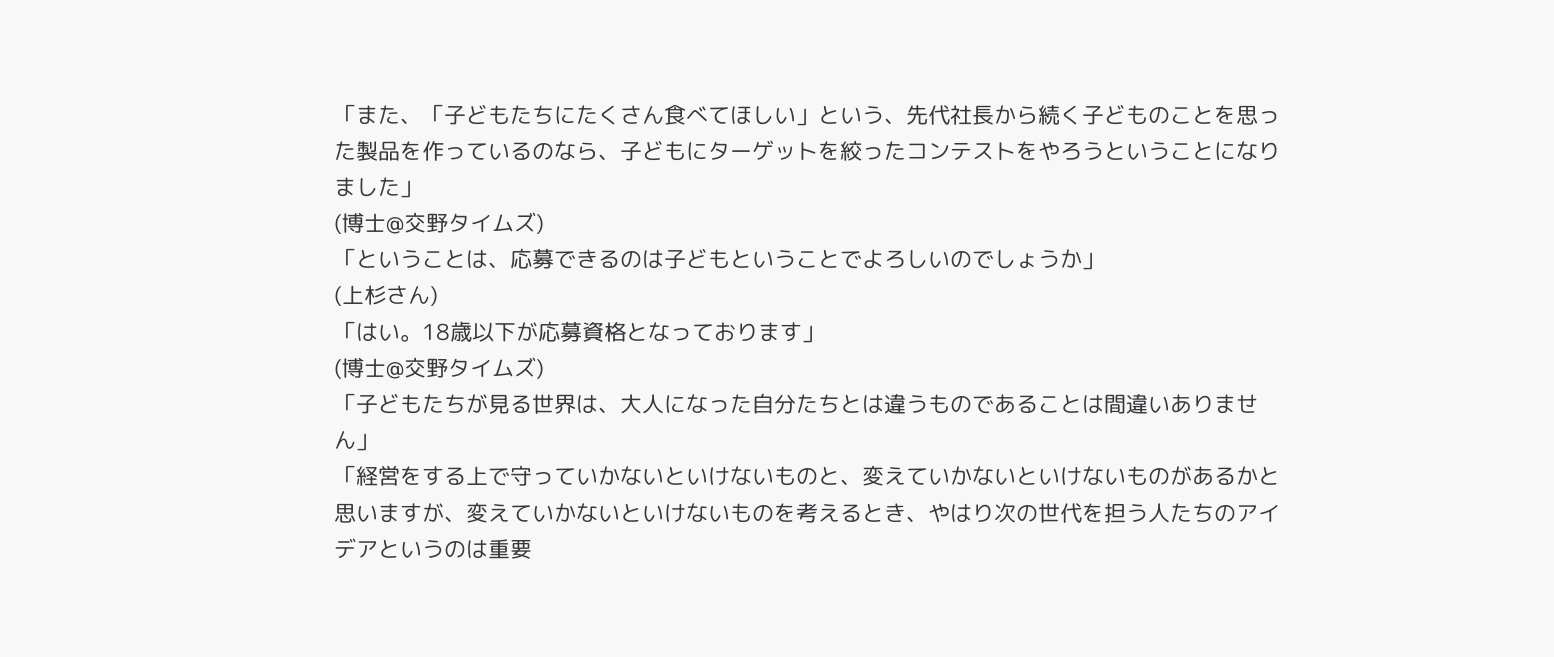「また、「子どもたちにたくさん食べてほしい」という、先代社長から続く子どものことを思った製品を作っているのなら、子どもにターゲットを絞ったコンテストをやろうということになりました」
(博士@交野タイムズ)
「ということは、応募できるのは子どもということでよろしいのでしょうか」
(上杉さん)
「はい。18歳以下が応募資格となっております」
(博士@交野タイムズ)
「子どもたちが見る世界は、大人になった自分たちとは違うものであることは間違いありません」
「経営をする上で守っていかないといけないものと、変えていかないといけないものがあるかと思いますが、変えていかないといけないものを考えるとき、やはり次の世代を担う人たちのアイデアというのは重要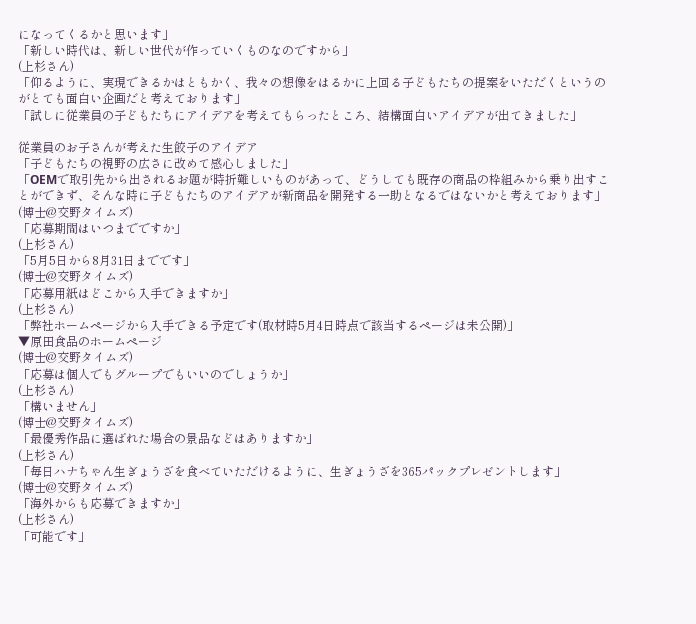になってくるかと思います」
「新しい時代は、新しい世代が作っていくものなのですから」
(上杉さん)
「仰るように、実現できるかはともかく、我々の想像をはるかに上回る子どもたちの提案をいただくというのがとても面白い企画だと考えております」
「試しに従業員の子どもたちにアイデアを考えてもらったところ、結構面白いアイデアが出てきました」

従業員のお子さんが考えた生餃子のアイデア
「子どもたちの視野の広さに改めて感心しました」
「OEMで取引先から出されるお題が時折難しいものがあって、どうしても既存の商品の枠組みから乗り出すことができず、そんな時に子どもたちのアイデアが新商品を開発する一助となるではないかと考えております」
(博士@交野タイムズ)
「応募期間はいつまでですか」
(上杉さん)
「5月5日から8月31日までです」
(博士@交野タイムズ)
「応募用紙はどこから入手できますか」
(上杉さん)
「弊社ホームページから入手できる予定です(取材時5月4日時点で該当するページは未公開)」
▼原田食品のホームページ
(博士@交野タイムズ)
「応募は個人でもグループでもいいのでしょうか」
(上杉さん)
「構いません」
(博士@交野タイムズ)
「最優秀作品に選ばれた場合の景品などはありますか」
(上杉さん)
「毎日ハナちゃん生ぎょうざを食べていただけるように、生ぎょうざを365パックプレゼントします」
(博士@交野タイムズ)
「海外からも応募できますか」
(上杉さん)
「可能です」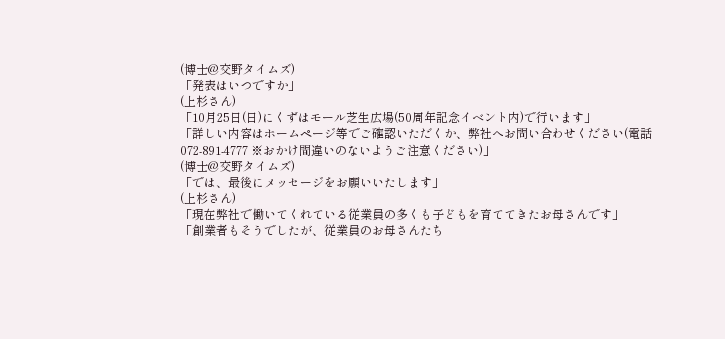(博士@交野タイムズ)
「発表はいつですか」
(上杉さん)
「10月25日(日)にくずはモール芝生広場(50周年記念イベント内)で行います」
「詳しい内容はホームページ等でご確認いただくか、弊社へお問い合わせください(電話072-891-4777 ※おかけ間違いのないようご注意ください)」
(博士@交野タイムズ)
「では、最後にメッセージをお願いいたします」
(上杉さん)
「現在弊社で働いてくれている従業員の多くも子どもを育ててきたお母さんです」
「創業者もそうでしたが、従業員のお母さんたち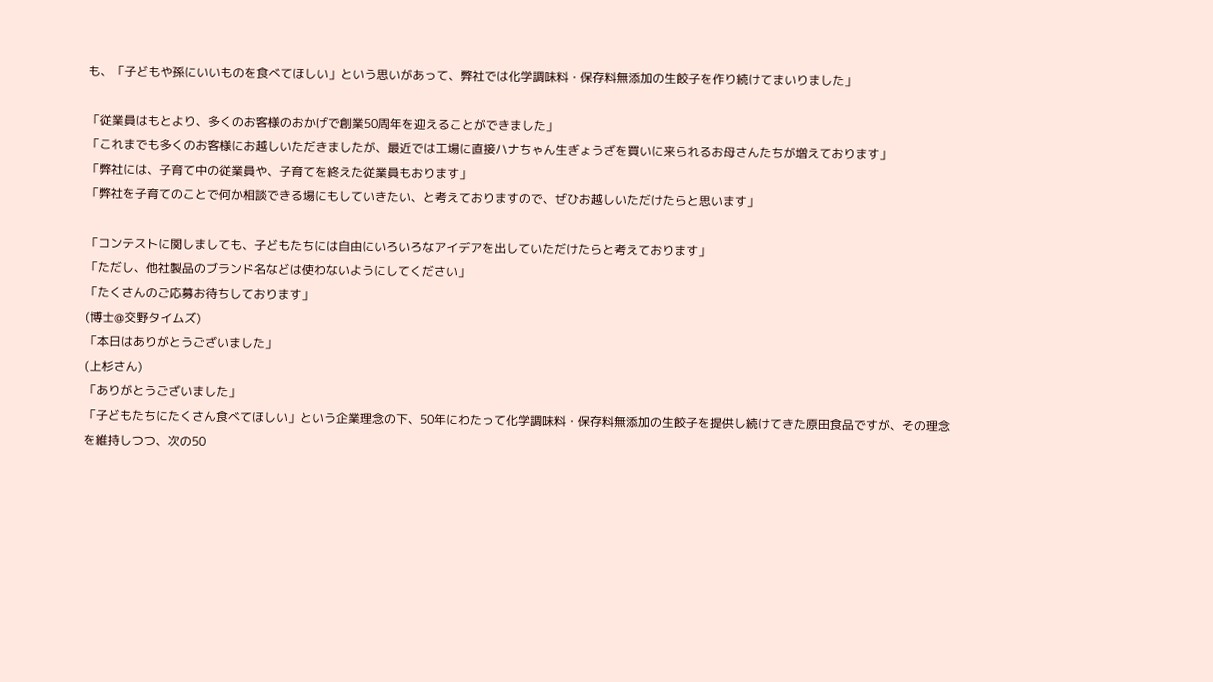も、「子どもや孫にいいものを食べてほしい」という思いがあって、弊社では化学調味料・保存料無添加の生餃子を作り続けてまいりました」

「従業員はもとより、多くのお客様のおかげで創業50周年を迎えることができました」
「これまでも多くのお客様にお越しいただきましたが、最近では工場に直接ハナちゃん生ぎょうざを買いに来られるお母さんたちが増えております」
「弊社には、子育て中の従業員や、子育てを終えた従業員もおります」
「弊社を子育てのことで何か相談できる場にもしていきたい、と考えておりますので、ぜひお越しいただけたらと思います」

「コンテストに関しましても、子どもたちには自由にいろいろなアイデアを出していただけたらと考えております」
「ただし、他社製品のブランド名などは使わないようにしてください」
「たくさんのご応募お待ちしております」
(博士@交野タイムズ)
「本日はありがとうございました」
(上杉さん)
「ありがとうございました」
「子どもたちにたくさん食べてほしい」という企業理念の下、50年にわたって化学調味料・保存料無添加の生餃子を提供し続けてきた原田食品ですが、その理念を維持しつつ、次の50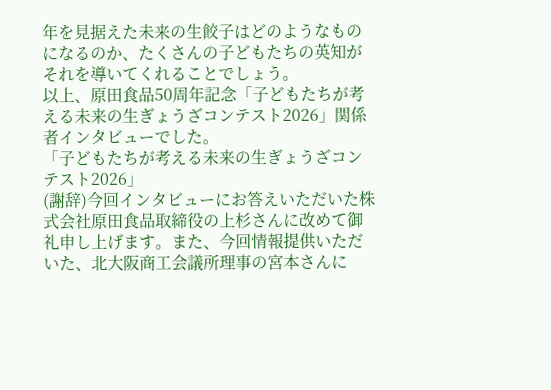年を見据えた未来の生餃子はどのようなものになるのか、たくさんの子どもたちの英知がそれを導いてくれることでしょう。
以上、原田食品50周年記念「子どもたちが考える未来の生ぎょうざコンテスト2026」関係者インタビューでした。
「子どもたちが考える未来の生ぎょうざコンテスト2026」
(謝辞)今回インタビューにお答えいただいた株式会社原田食品取締役の上杉さんに改めて御礼申し上げます。また、今回情報提供いただいた、北大阪商工会議所理事の宮本さんに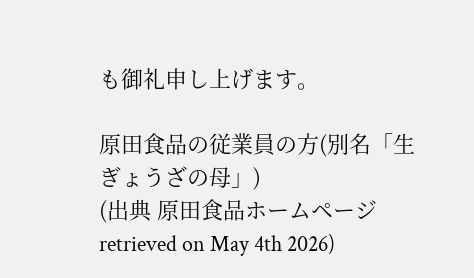も御礼申し上げます。

原田食品の従業員の方(別名「生ぎょうざの母」)
(出典 原田食品ホームページ retrieved on May 4th 2026)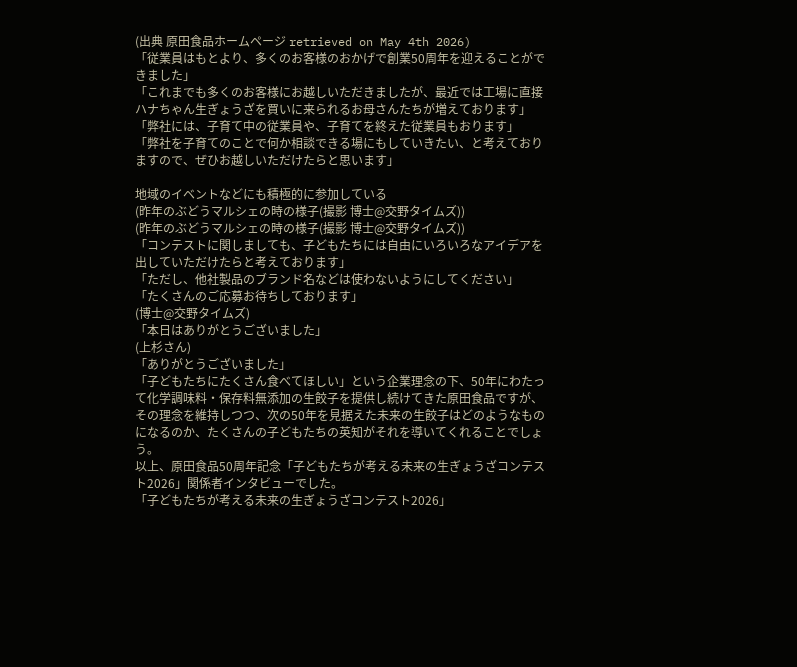(出典 原田食品ホームページ retrieved on May 4th 2026)
「従業員はもとより、多くのお客様のおかげで創業50周年を迎えることができました」
「これまでも多くのお客様にお越しいただきましたが、最近では工場に直接ハナちゃん生ぎょうざを買いに来られるお母さんたちが増えております」
「弊社には、子育て中の従業員や、子育てを終えた従業員もおります」
「弊社を子育てのことで何か相談できる場にもしていきたい、と考えておりますので、ぜひお越しいただけたらと思います」

地域のイベントなどにも積極的に参加している
(昨年のぶどうマルシェの時の様子(撮影 博士@交野タイムズ))
(昨年のぶどうマルシェの時の様子(撮影 博士@交野タイムズ))
「コンテストに関しましても、子どもたちには自由にいろいろなアイデアを出していただけたらと考えております」
「ただし、他社製品のブランド名などは使わないようにしてください」
「たくさんのご応募お待ちしております」
(博士@交野タイムズ)
「本日はありがとうございました」
(上杉さん)
「ありがとうございました」
「子どもたちにたくさん食べてほしい」という企業理念の下、50年にわたって化学調味料・保存料無添加の生餃子を提供し続けてきた原田食品ですが、その理念を維持しつつ、次の50年を見据えた未来の生餃子はどのようなものになるのか、たくさんの子どもたちの英知がそれを導いてくれることでしょう。
以上、原田食品50周年記念「子どもたちが考える未来の生ぎょうざコンテスト2026」関係者インタビューでした。
「子どもたちが考える未来の生ぎょうざコンテスト2026」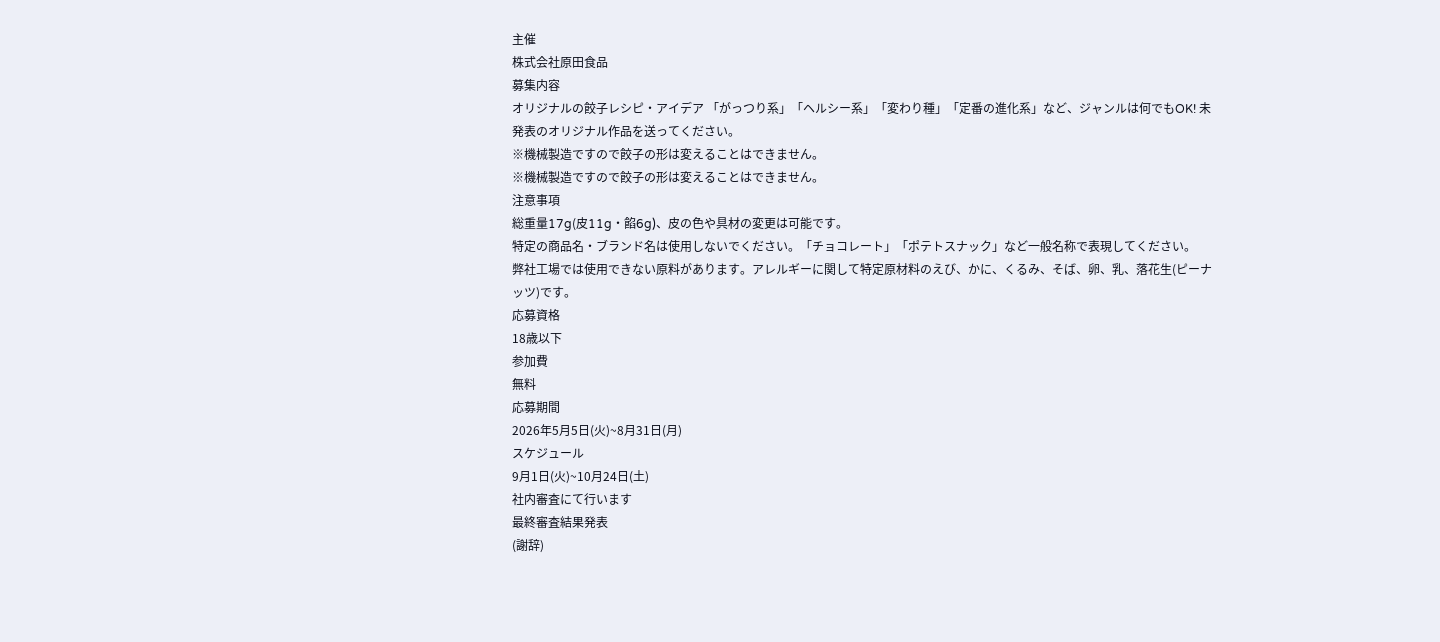主催
株式会社原田食品
募集内容
オリジナルの餃子レシピ・アイデア 「がっつり系」「ヘルシー系」「変わり種」「定番の進化系」など、ジャンルは何でもOK! 未発表のオリジナル作品を送ってください。
※機械製造ですので餃子の形は変えることはできません。
※機械製造ですので餃子の形は変えることはできません。
注意事項
総重量17g(皮11g・餡6g)、皮の色や具材の変更は可能です。
特定の商品名・ブランド名は使用しないでください。「チョコレート」「ポテトスナック」など一般名称で表現してください。
弊社工場では使用できない原料があります。アレルギーに関して特定原材料のえび、かに、くるみ、そば、卵、乳、落花生(ピーナッツ)です。
応募資格
18歳以下
参加費
無料
応募期間
2026年5月5日(火)~8月31日(月)
スケジュール
9月1日(火)~10月24日(土)
社内審査にて行います
最終審査結果発表
(謝辞)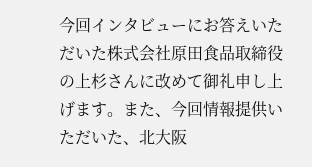今回インタビューにお答えいただいた株式会社原田食品取締役の上杉さんに改めて御礼申し上げます。また、今回情報提供いただいた、北大阪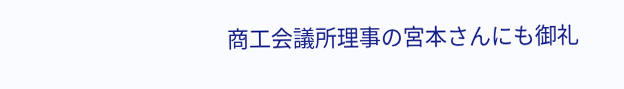商工会議所理事の宮本さんにも御礼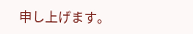申し上げます。